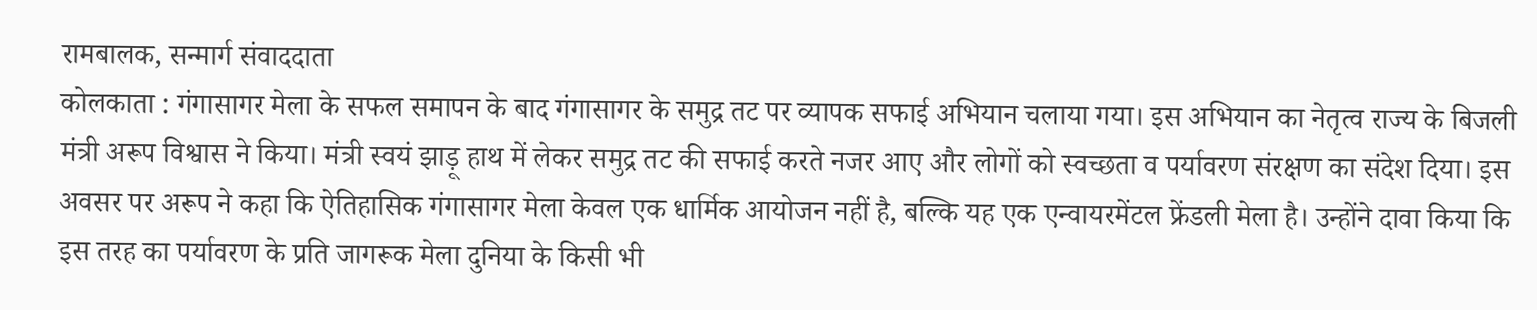रामबालक, सन्मार्ग संवाददाता
कोलकाता : गंगासागर मेला के सफल समापन के बाद गंगासागर के समुद्र तट पर व्यापक सफाई अभियान चलाया गया। इस अभियान का नेतृत्व राज्य के बिजली मंत्री अरूप विश्वास ने किया। मंत्री स्वयं झाड़ू हाथ में लेकर समुद्र तट की सफाई करते नजर आए और लोगों को स्वच्छता व पर्यावरण संरक्षण का संदेश दिया। इस अवसर पर अरूप ने कहा कि ऐतिहासिक गंगासागर मेला केवल एक धार्मिक आयोजन नहीं है, बल्कि यह एक एन्वायरमेंटल फ्रेंडली मेला है। उन्होंने दावा किया कि इस तरह का पर्यावरण के प्रति जागरूक मेला दुनिया के किसी भी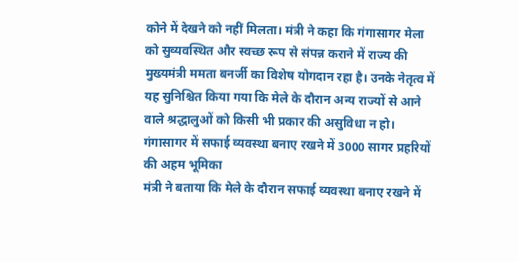कोने में देखने को नहीं मिलता। मंत्री ने कहा कि गंगासागर मेला को सुव्यवस्थित और स्वच्छ रूप से संपन्न कराने में राज्य की मुख्यमंत्री ममता बनर्जी का विशेष योगदान रहा है। उनके नेतृत्व में यह सुनिश्चित किया गया कि मेले के दौरान अन्य राज्यों से आने वाले श्रद्धालुओं को किसी भी प्रकार की असुविधा न हो।
गंगासागर में सफाई व्यवस्था बनाए रखने में 3000 सागर प्रहरियों की अहम भूमिका
मंत्री ने बताया कि मेले के दौरान सफाई व्यवस्था बनाए रखने में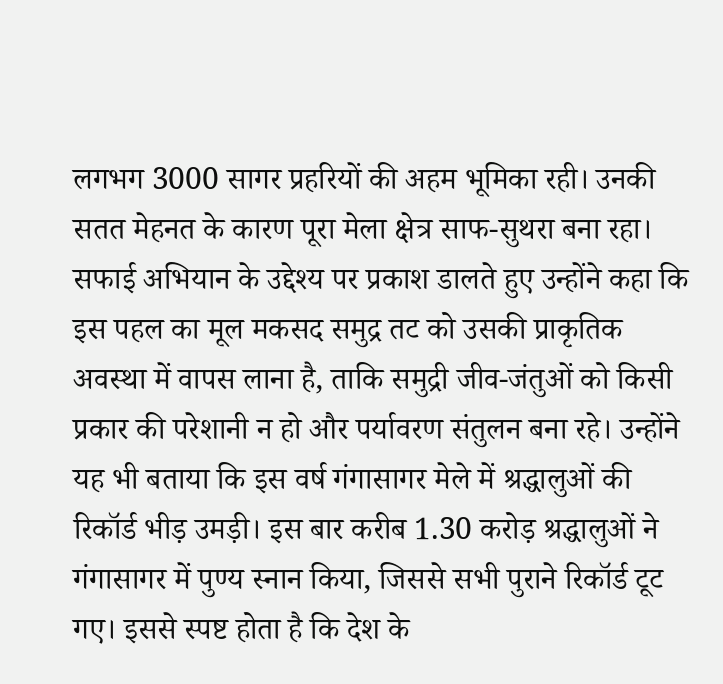लगभग 3000 सागर प्रहरियों की अहम भूमिका रही। उनकी सतत मेहनत के कारण पूरा मेला क्षेत्र साफ-सुथरा बना रहा। सफाई अभियान के उद्देश्य पर प्रकाश डालते हुए उन्होंने कहा कि इस पहल का मूल मकसद समुद्र तट को उसकी प्राकृतिक अवस्था में वापस लाना है, ताकि समुद्री जीव-जंतुओं को किसी प्रकार की परेशानी न हो और पर्यावरण संतुलन बना रहे। उन्होंने यह भी बताया कि इस वर्ष गंगासागर मेले में श्रद्धालुओं की रिकॉर्ड भीड़ उमड़ी। इस बार करीब 1.30 करोड़ श्रद्धालुओं ने गंगासागर में पुण्य स्नान किया, जिससे सभी पुराने रिकॉर्ड टूट गए। इससे स्पष्ट होता है कि देश के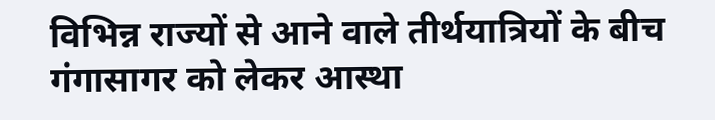विभिन्न राज्यों से आने वाले तीर्थयात्रियों के बीच गंगासागर को लेकर आस्था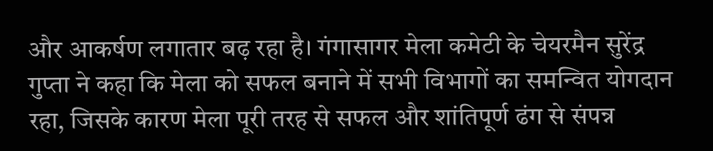और आकर्षण लगातार बढ़ रहा है। गंगासागर मेला कमेटी के चेयरमैन सुरेंद्र गुप्ता ने कहा कि मेला को सफल बनाने में सभी विभागों का समन्वित योगदान रहा, जिसके कारण मेला पूरी तरह से सफल और शांतिपूर्ण ढंग से संपन्न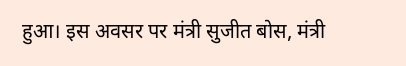हुआ। इस अवसर पर मंत्री सुजीत बोस, मंत्री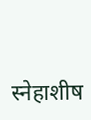स्नेहाशीष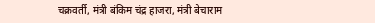चक्रवर्ती, मंत्री बंकिम चंद्र हाजरा, मंत्री बेचाराम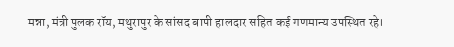मन्ना, मंत्री पुलक रॉय, मथुरापुर के सांसद बापी हालदार सहित कई गणमान्य उपस्थित रहे।